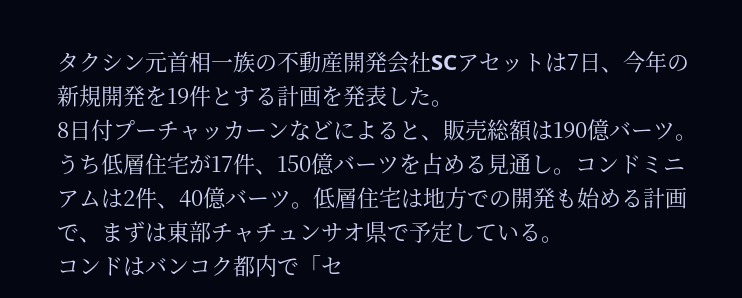タクシン元首相一族の不動産開発会社SCアセットは7日、今年の新規開発を19件とする計画を発表した。
8日付プーチャッカーンなどによると、販売総額は190億バーツ。うち低層住宅が17件、150億バーツを占める見通し。コンドミニアムは2件、40億バーツ。低層住宅は地方での開発も始める計画で、まずは東部チャチュンサオ県で予定している。
コンドはバンコク都内で「セ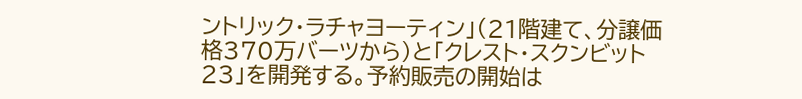ントリック・ラチャヨーティン」(21階建て、分譲価格370万バーツから)と「クレスト・スクンビット23」を開発する。予約販売の開始は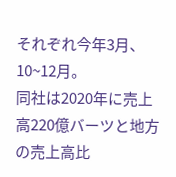それぞれ今年3月、10~12月。
同社は2020年に売上高220億バーツと地方の売上高比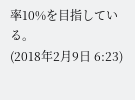率10%を目指している。
(2018年2月9日 6:23)